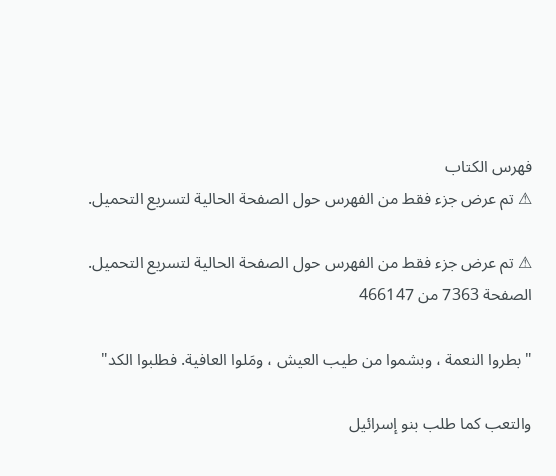فهرس الكتاب
⚠ تم عرض جزء فقط من الفهرس حول الصفحة الحالية لتسريع التحميل.

⚠ تم عرض جزء فقط من الفهرس حول الصفحة الحالية لتسريع التحميل.
الصفحة 7363 من 466147

"بطروا النعمة ، وبشموا من طيب العيش ، ومَلوا العافية. فطلبوا الكد"

والتعب كما طلب بنو إسرائيل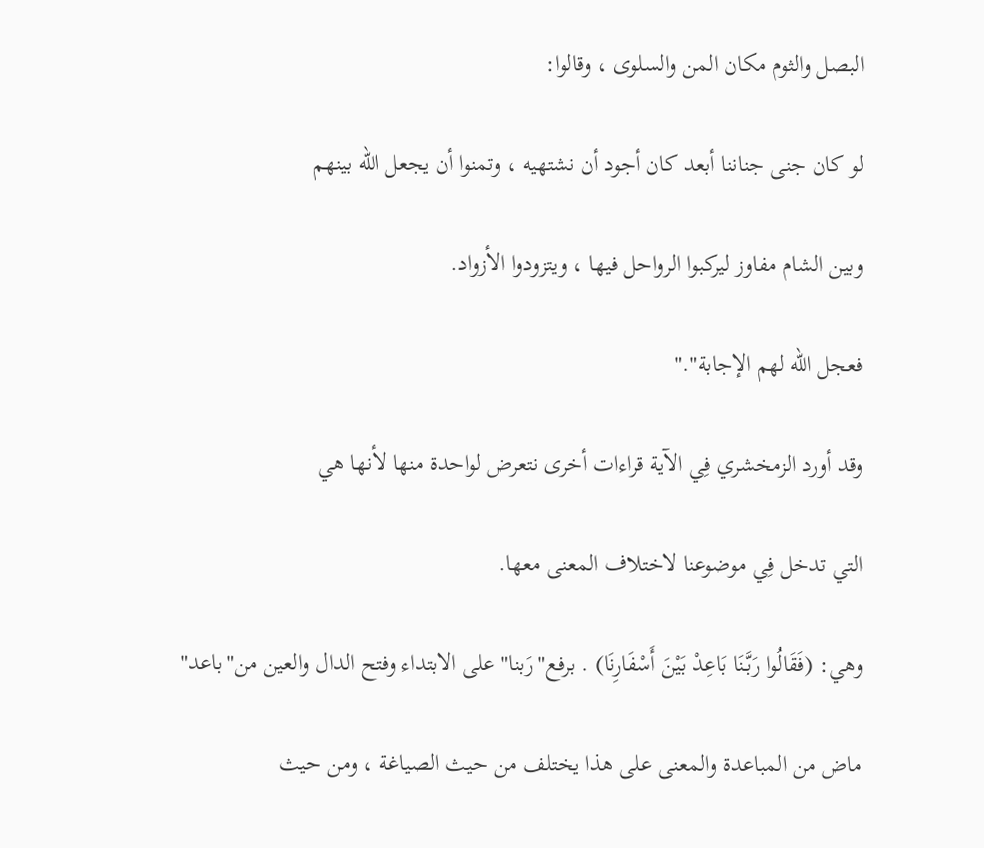البصل والثوم مكان المن والسلوى ، وقالوا:

لو كان جنى جناننا أبعد كان أجود أن نشتهيه ، وتمنوا أن يجعل الله بينهم

وبين الشام مفاوز ليركبوا الرواحل فيها ، ويتزودوا الأزواد.

فعجل الله لهم الإجابة"."

وقد أورد الزمخشري فِي الآية قراءات أخرى نتعرض لواحدة منها لأنها هي

التي تدخل فِي موضوعنا لاختلاف المعنى معها.

وهي: (فَقَالُوا رَبَّنَا بَاعِدْ بَيْنَ أَسْفَارِنَا) . برفع"رَبنا"على الابتداء وفتح الدال والعين من"باعد"

ماض من المباعدة والمعنى على هذا يختلف من حيث الصياغة ، ومن حيث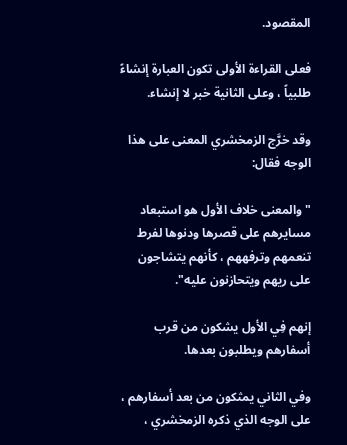المقصود.

فعلى القراءة الأولى تكون العبارة إنشاءً طلبياً ، وعلى الثانية خبر لا إنشاء.

وقد خرَّج الزمخشري المعنى على هذا الوجه فقال:

"والمعنى خلاف الأول هو استبعاد مسايرهم على قصرها ودنوها لفرط تنعمهم وترفههم ، كأنهم يتشاجون على ريهم ويتحازنون عليه".

إنهم فِي الأول يشكون من قرب أسفارهم ويطلبون بعدها.

وفي الثاني يمثكون من بعد أسفارهم ، على الوجه الذي ذكره الزمخشري ،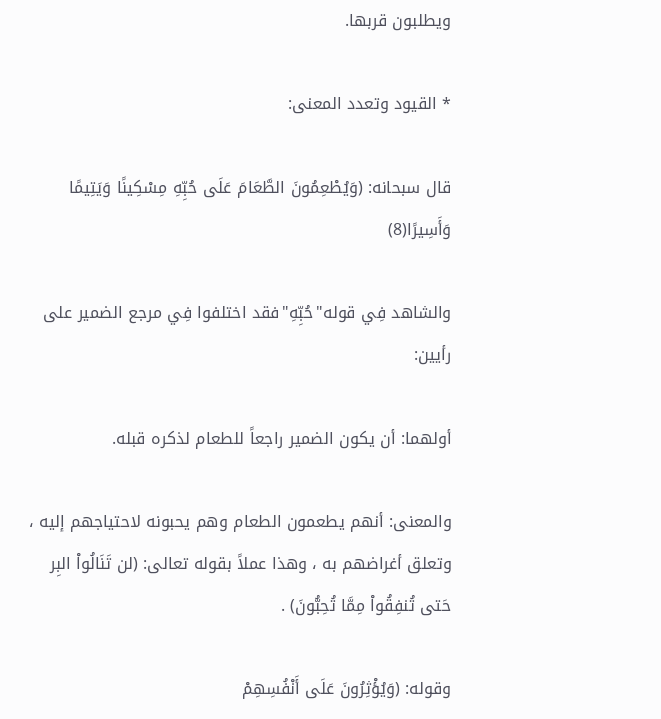ويطلبون قربها.

* القيود وتعدد المعنى:

قال سبحانه: (وَيُطْعِمُونَ الطَّعَامَ عَلَى حُبِّهِ مِسْكِينًا وَيَتِيمًا وَأَسِيرًا(8)

والشاهد فِي قوله"حُبِّهِ"فقد اختلفوا فِي مرجع الضمير على رأيين:

أولهما: أن يكون الضمير راجعاً للطعام لذكره قبله.

والمعنى: أنهم يطعمون الطعام وهم يحبونه لاحتياجهم إليه ، وتعلق أغراضهم به ، وهذا عملاً بقوله تعالى: (لن تَنَالُواْ البِر حَتى تُنفِقُواْ مِمَّا تُحِبُّونَ) .

وقوله: (وَيُؤْثِرُونَ عَلَى أَنْفُسِهِمْ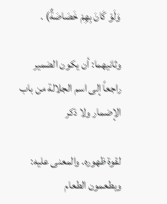وَلَوْ كَانَ بِهِمْ خَصَاصَةٌ) .

وثانيهما: أن يكون الضمير راجعاً إلى اسم الجلالة من باب الإضمار ولا ذكر

لقوة ظهوره. والمعنى عليه: ويطعمون الطعام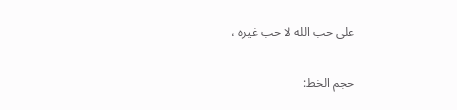على حب الله لا حب غيره ،

حجم الخط: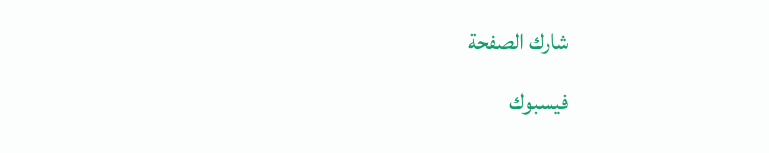شارك الصفحة
فيسبوك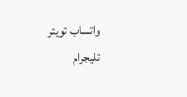واتساب تويتر تليجرام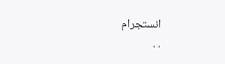انستجرام
. .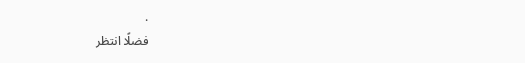.
فضلًا انتظر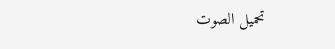تحميل الصوت